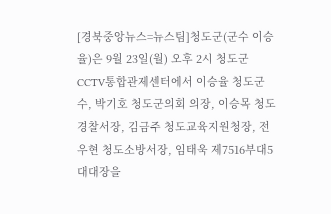[경북중앙뉴스=뉴스팀]청도군(군수 이승율)은 9월 23일(월) 오후 2시 청도군CCTV통합관제센터에서 이승율 청도군수, 박기호 청도군의회 의장, 이승목 청도경찰서장, 김금주 청도교육지원청장, 전우현 청도소방서장, 임태욱 제7516부대5대대장을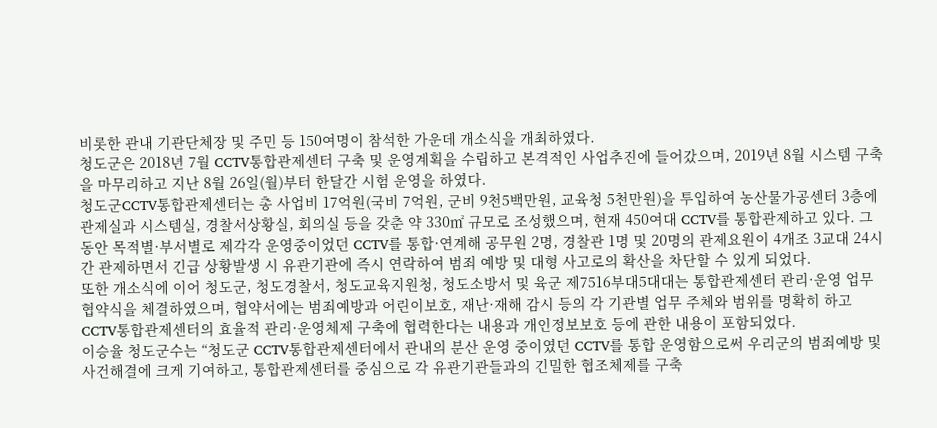비롯한 관내 기관단체장 및 주민 등 150여명이 참석한 가운데 개소식을 개최하였다.
청도군은 2018년 7월 CCTV통합관제센터 구축 및 운영계획을 수립하고 본격적인 사업추진에 들어갔으며, 2019년 8월 시스템 구축을 마무리하고 지난 8월 26일(월)부터 한달간 시험 운영을 하였다.
청도군CCTV통합관제센터는 총 사업비 17억원(국비 7억원, 군비 9천5백만원, 교육청 5천만원)을 투입하여 농산물가공센터 3층에 관제실과 시스템실, 경찰서상황실, 회의실 등을 갖춘 약 330㎡ 규모로 조성했으며, 현재 450여대 CCTV를 통합관제하고 있다. 그 동안 목적별·부서별로 제각각 운영중이었던 CCTV를 통합·연계해 공무원 2명, 경찰관 1명 및 20명의 관제요원이 4개조 3교대 24시간 관제하면서 긴급 상황발생 시 유관기관에 즉시 연락하여 범죄 예방 및 대형 사고로의 확산을 차단할 수 있게 되었다.
또한 개소식에 이어 청도군, 청도경찰서, 청도교육지원청, 청도소방서 및 육군 제7516부대5대대는 통합관제센터 관리·운영 업무협약식을 체결하였으며, 협약서에는 범죄예방과 어린이보호, 재난·재해 감시 등의 각 기관별 업무 주체와 범위를 명확히 하고 CCTV통합관제센터의 효율적 관리·운영체제 구축에 협력한다는 내용과 개인정보보호 등에 관한 내용이 포함되었다.
이승율 청도군수는 “청도군 CCTV통합관제센터에서 관내의 분산 운영 중이였던 CCTV를 통합 운영함으로써 우리군의 범죄예방 및 사건해결에 크게 기여하고, 통합관제센터를 중심으로 각 유관기관들과의 긴밀한 협조체제를 구축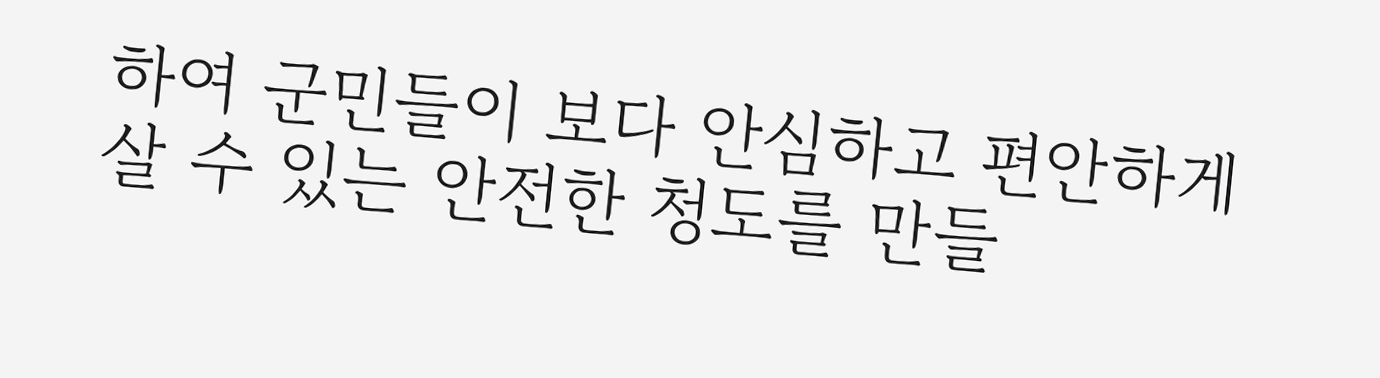하여 군민들이 보다 안심하고 편안하게 살 수 있는 안전한 청도를 만들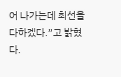어 나가는데 최선을 다하겠다.”고 밝혔다.